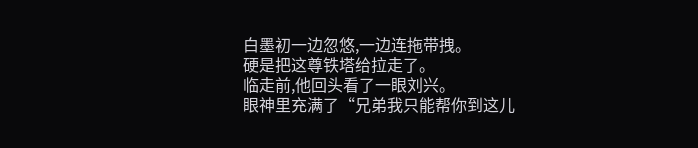白墨初一边忽悠,一边连拖带拽。
硬是把这尊铁塔给拉走了。
临走前,他回头看了一眼刘兴。
眼神里充满了“兄弟我只能帮你到这儿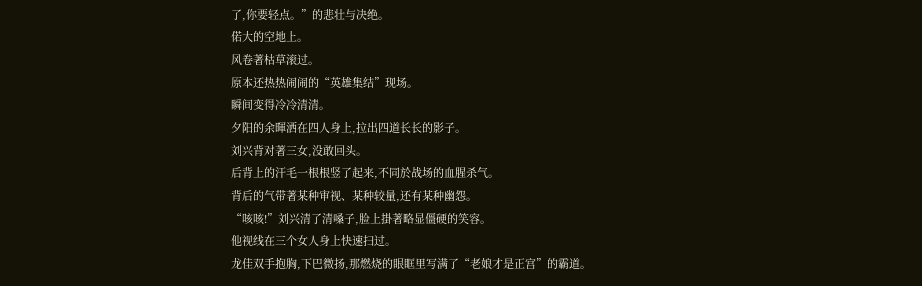了,你要轻点。”的悲壮与决绝。
偌大的空地上。
风卷著枯草滚过。
原本还热热闹闹的“英雄集结”现场。
瞬间变得冷冷清清。
夕阳的余暉洒在四人身上,拉出四道长长的影子。
刘兴背对著三女,没敢回头。
后背上的汗毛一根根竖了起来,不同於战场的血腥杀气。
背后的气带著某种审视、某种较量,还有某种幽怨。
“咳咳!”刘兴清了清嗓子,脸上掛著略显僵硬的笑容。
他视线在三个女人身上快速扫过。
龙佳双手抱胸,下巴微扬,那燃烧的眼眶里写满了“老娘才是正宫”的霸道。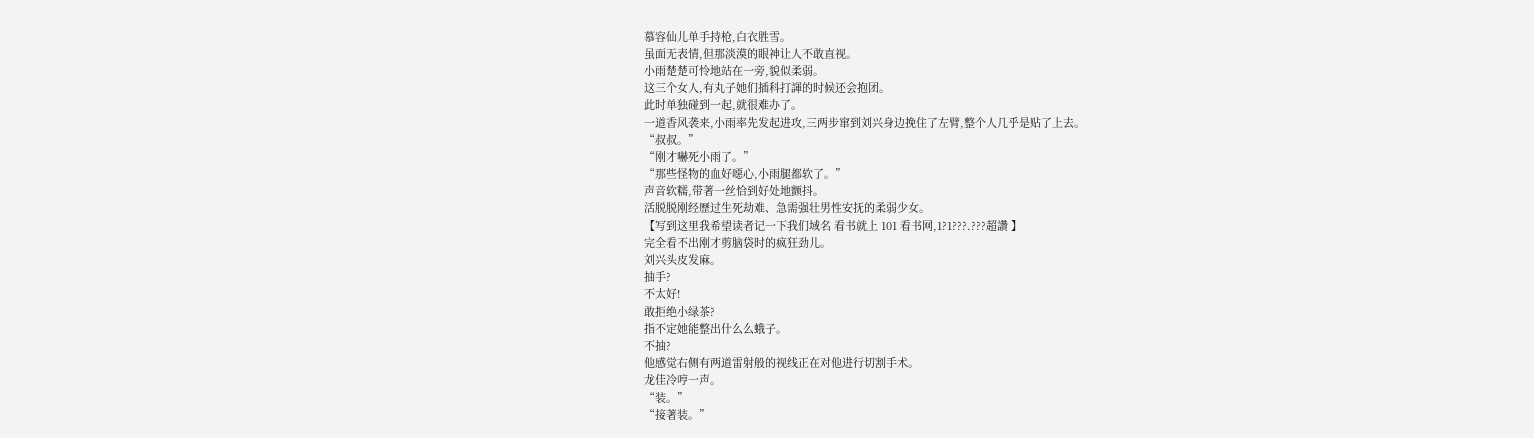慕容仙儿单手持枪,白衣胜雪。
虽面无表情,但那淡漠的眼神让人不敢直视。
小雨楚楚可怜地站在一旁,貌似柔弱。
这三个女人,有丸子她们插科打諢的时候还会抱团。
此时单独碰到一起,就很难办了。
一道香风袭来,小雨率先发起进攻,三两步窜到刘兴身边挽住了左臂,整个人几乎是贴了上去。
“叔叔。”
“刚才嚇死小雨了。”
“那些怪物的血好噁心,小雨腿都软了。”
声音软糯,带著一丝恰到好处地颤抖。
活脱脱刚经歷过生死劫难、急需强壮男性安抚的柔弱少女。
【写到这里我希望读者记一下我们域名 看书就上 101 看书网,1?1???.???超讚 】
完全看不出刚才剪脑袋时的疯狂劲儿。
刘兴头皮发麻。
抽手?
不太好!
敢拒绝小绿茶?
指不定她能整出什么么蛾子。
不抽?
他感觉右侧有两道雷射般的视线正在对他进行切割手术。
龙佳冷哼一声。
“装。”
“接著装。”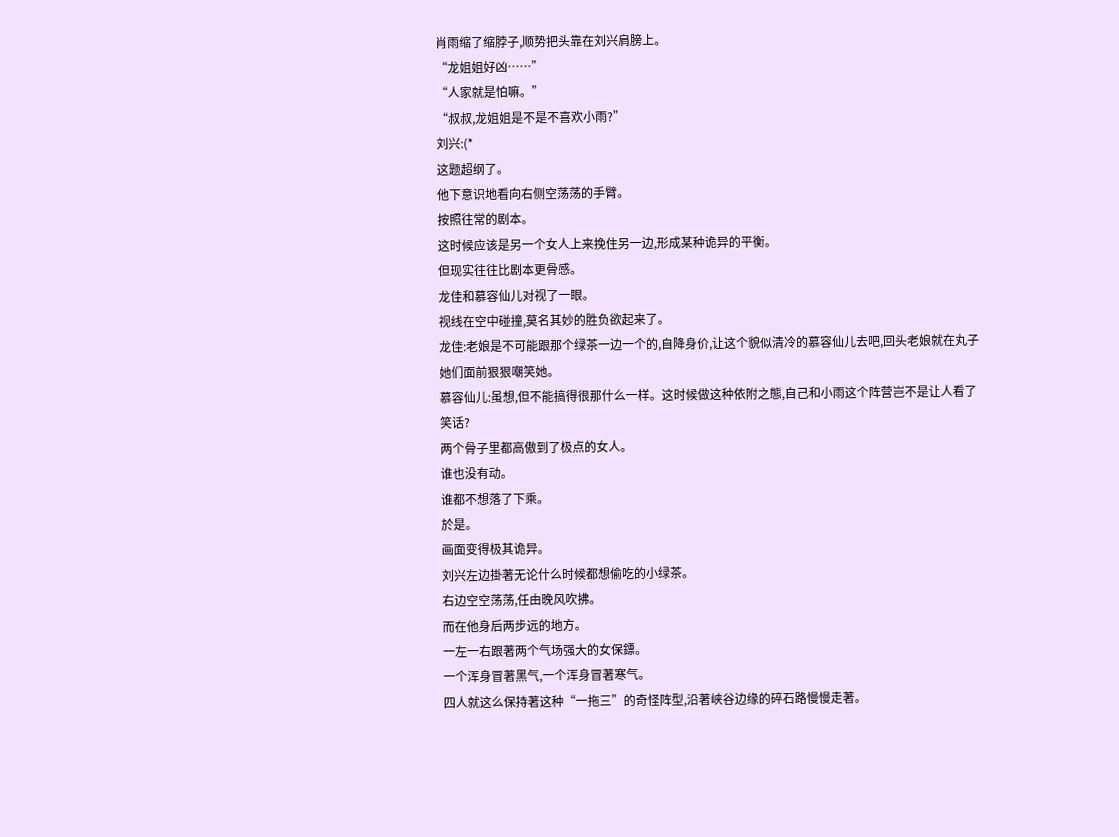肖雨缩了缩脖子,顺势把头靠在刘兴肩膀上。
“龙姐姐好凶……”
“人家就是怕嘛。”
“叔叔,龙姐姐是不是不喜欢小雨?”
刘兴:(*
这题超纲了。
他下意识地看向右侧空荡荡的手臂。
按照往常的剧本。
这时候应该是另一个女人上来挽住另一边,形成某种诡异的平衡。
但现实往往比剧本更骨感。
龙佳和慕容仙儿对视了一眼。
视线在空中碰撞,莫名其妙的胜负欲起来了。
龙佳:老娘是不可能跟那个绿茶一边一个的,自降身价,让这个貌似清冷的慕容仙儿去吧,回头老娘就在丸子她们面前狠狠嘲笑她。
慕容仙儿:虽想,但不能搞得很那什么一样。这时候做这种依附之態,自己和小雨这个阵营岂不是让人看了笑话?
两个骨子里都高傲到了极点的女人。
谁也没有动。
谁都不想落了下乘。
於是。
画面变得极其诡异。
刘兴左边掛著无论什么时候都想偷吃的小绿茶。
右边空空荡荡,任由晚风吹拂。
而在他身后两步远的地方。
一左一右跟著两个气场强大的女保鏢。
一个浑身冒著黑气,一个浑身冒著寒气。
四人就这么保持著这种“一拖三”的奇怪阵型,沿著峡谷边缘的碎石路慢慢走著。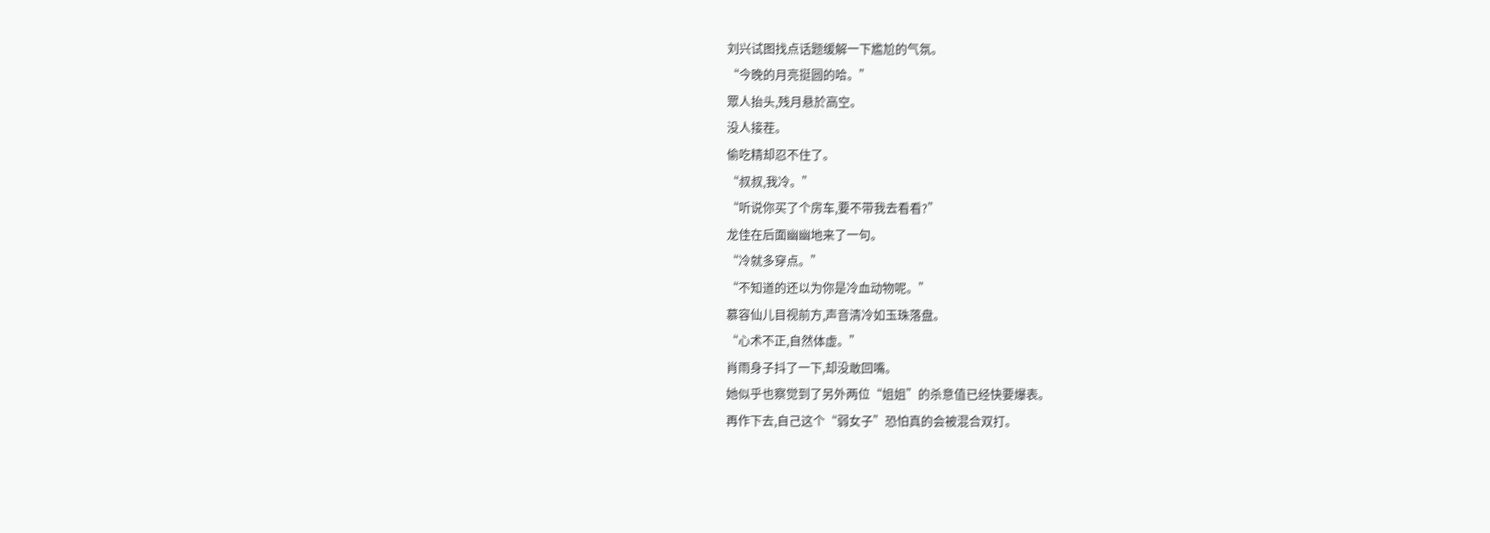刘兴试图找点话题缓解一下尷尬的气氛。
“今晚的月亮挺圆的哈。”
眾人抬头,残月悬於高空。
没人接茬。
偷吃精却忍不住了。
“叔叔,我冷。”
“听说你买了个房车,要不带我去看看?”
龙佳在后面幽幽地来了一句。
“冷就多穿点。”
“不知道的还以为你是冷血动物呢。”
慕容仙儿目视前方,声音清冷如玉珠落盘。
“心术不正,自然体虚。”
肖雨身子抖了一下,却没敢回嘴。
她似乎也察觉到了另外两位“姐姐”的杀意值已经快要爆表。
再作下去,自己这个“弱女子”恐怕真的会被混合双打。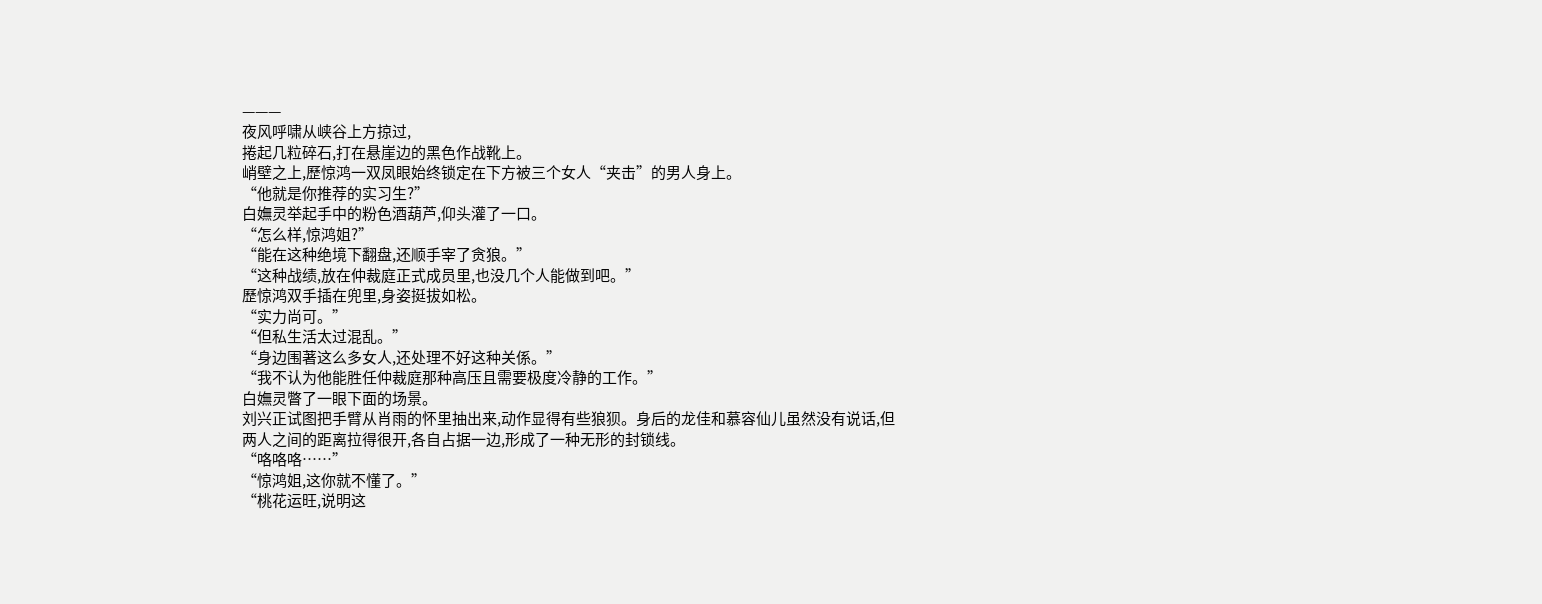———
夜风呼啸从峡谷上方掠过,
捲起几粒碎石,打在悬崖边的黑色作战靴上。
峭壁之上,歷惊鸿一双凤眼始终锁定在下方被三个女人“夹击”的男人身上。
“他就是你推荐的实习生?”
白嫵灵举起手中的粉色酒葫芦,仰头灌了一口。
“怎么样,惊鸿姐?”
“能在这种绝境下翻盘,还顺手宰了贪狼。”
“这种战绩,放在仲裁庭正式成员里,也没几个人能做到吧。”
歷惊鸿双手插在兜里,身姿挺拔如松。
“实力尚可。”
“但私生活太过混乱。”
“身边围著这么多女人,还处理不好这种关係。”
“我不认为他能胜任仲裁庭那种高压且需要极度冷静的工作。”
白嫵灵瞥了一眼下面的场景。
刘兴正试图把手臂从肖雨的怀里抽出来,动作显得有些狼狈。身后的龙佳和慕容仙儿虽然没有说话,但两人之间的距离拉得很开,各自占据一边,形成了一种无形的封锁线。
“咯咯咯……”
“惊鸿姐,这你就不懂了。”
“桃花运旺,说明这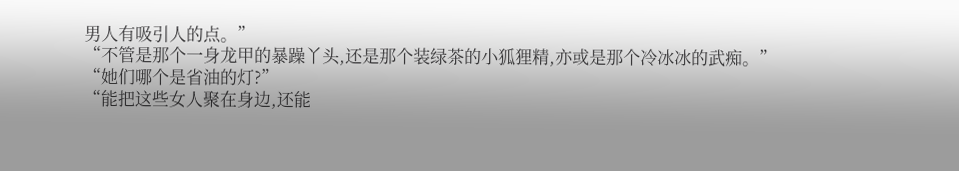男人有吸引人的点。”
“不管是那个一身龙甲的暴躁丫头,还是那个装绿茶的小狐狸精,亦或是那个冷冰冰的武痴。”
“她们哪个是省油的灯?”
“能把这些女人聚在身边,还能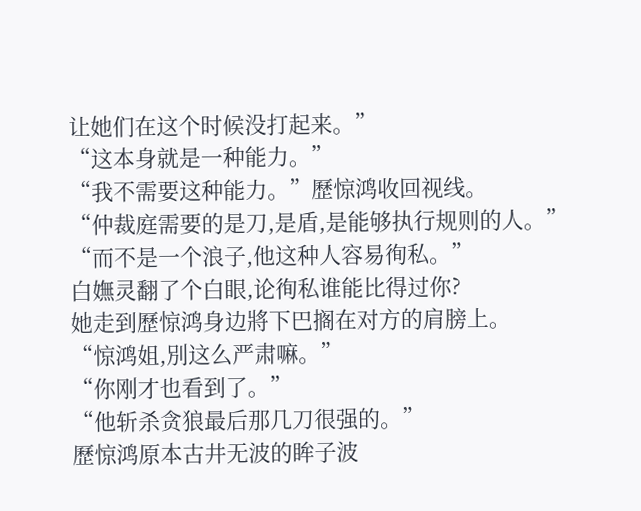让她们在这个时候没打起来。”
“这本身就是一种能力。”
“我不需要这种能力。”歷惊鸿收回视线。
“仲裁庭需要的是刀,是盾,是能够执行规则的人。”
“而不是一个浪子,他这种人容易徇私。”
白嫵灵翻了个白眼,论徇私谁能比得过你?
她走到歷惊鸿身边將下巴搁在对方的肩膀上。
“惊鸿姐,別这么严肃嘛。”
“你刚才也看到了。”
“他斩杀贪狼最后那几刀很强的。”
歷惊鸿原本古井无波的眸子波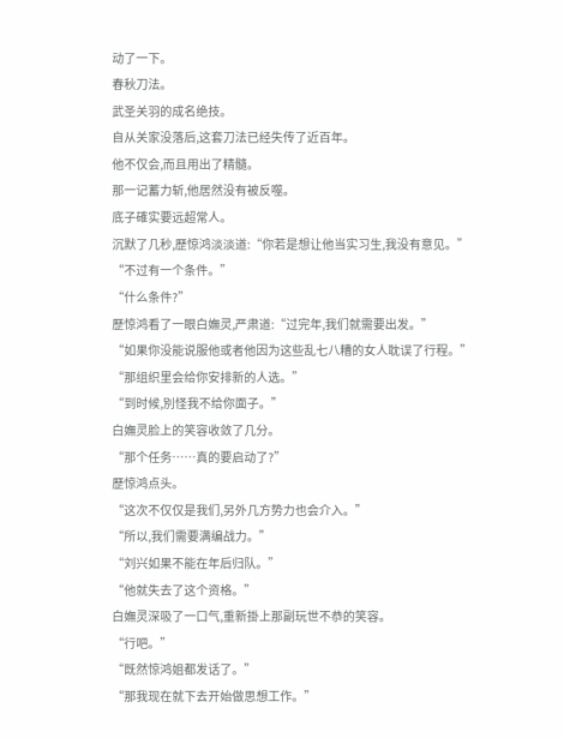动了一下。
春秋刀法。
武圣关羽的成名绝技。
自从关家没落后,这套刀法已经失传了近百年。
他不仅会,而且用出了精髓。
那一记蓄力斩,他居然没有被反噬。
底子確实要远超常人。
沉默了几秒,歷惊鸿淡淡道:“你若是想让他当实习生,我没有意见。”
“不过有一个条件。”
“什么条件?”
歷惊鸿看了一眼白嫵灵,严肃道:“过完年,我们就需要出发。”
“如果你没能说服他或者他因为这些乱七八糟的女人耽误了行程。”
“那组织里会给你安排新的人选。”
“到时候,別怪我不给你面子。”
白嫵灵脸上的笑容收敛了几分。
“那个任务……真的要启动了?”
歷惊鸿点头。
“这次不仅仅是我们,另外几方势力也会介入。”
“所以,我们需要满编战力。”
“刘兴如果不能在年后归队。”
“他就失去了这个资格。”
白嫵灵深吸了一口气,重新掛上那副玩世不恭的笑容。
“行吧。”
“既然惊鸿姐都发话了。”
“那我现在就下去开始做思想工作。”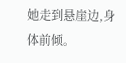她走到悬崖边,身体前倾。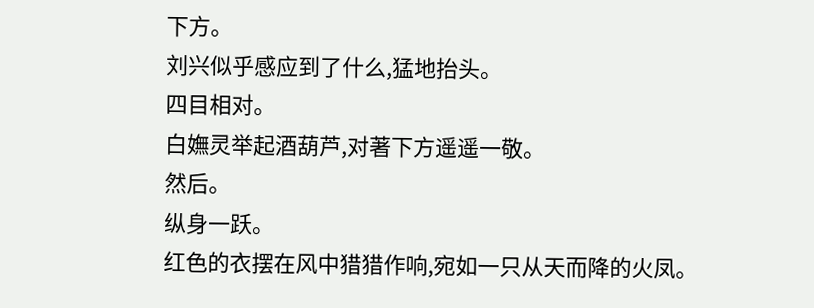下方。
刘兴似乎感应到了什么,猛地抬头。
四目相对。
白嫵灵举起酒葫芦,对著下方遥遥一敬。
然后。
纵身一跃。
红色的衣摆在风中猎猎作响,宛如一只从天而降的火凤。